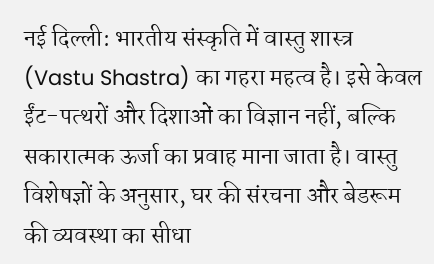नई दिल्ली: भारतीय संस्कृति में वास्तु शास्त्र (Vastu Shastra) का गहरा महत्व है। इसे केवल ईंट-पत्थरों और दिशाओं का विज्ञान नहीं, बल्कि सकारात्मक ऊर्जा का प्रवाह माना जाता है। वास्तु विशेषज्ञों के अनुसार, घर की संरचना और बेडरूम की व्यवस्था का सीधा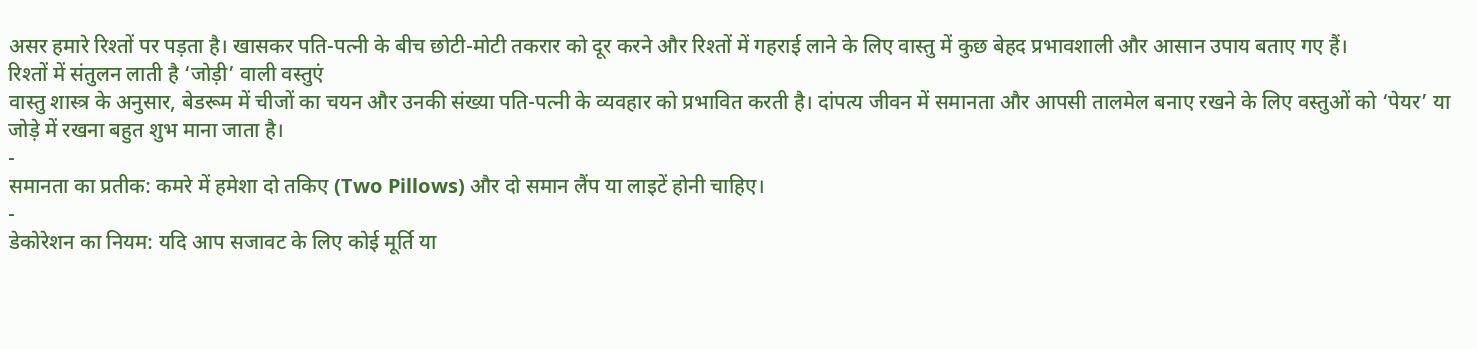असर हमारे रिश्तों पर पड़ता है। खासकर पति-पत्नी के बीच छोटी-मोटी तकरार को दूर करने और रिश्तों में गहराई लाने के लिए वास्तु में कुछ बेहद प्रभावशाली और आसान उपाय बताए गए हैं।
रिश्तों में संतुलन लाती है ‘जोड़ी’ वाली वस्तुएं
वास्तु शास्त्र के अनुसार, बेडरूम में चीजों का चयन और उनकी संख्या पति-पत्नी के व्यवहार को प्रभावित करती है। दांपत्य जीवन में समानता और आपसी तालमेल बनाए रखने के लिए वस्तुओं को ‘पेयर’ या जोड़े में रखना बहुत शुभ माना जाता है।
-
समानता का प्रतीक: कमरे में हमेशा दो तकिए (Two Pillows) और दो समान लैंप या लाइटें होनी चाहिए।
-
डेकोरेशन का नियम: यदि आप सजावट के लिए कोई मूर्ति या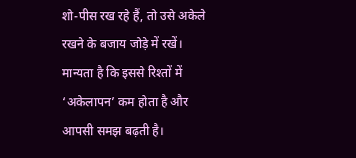शो-पीस रख रहे हैं, तो उसे अकेले रखने के बजाय जोड़े में रखें। मान्यता है कि इससे रिश्तों में ‘अकेलापन’ कम होता है और आपसी समझ बढ़ती है।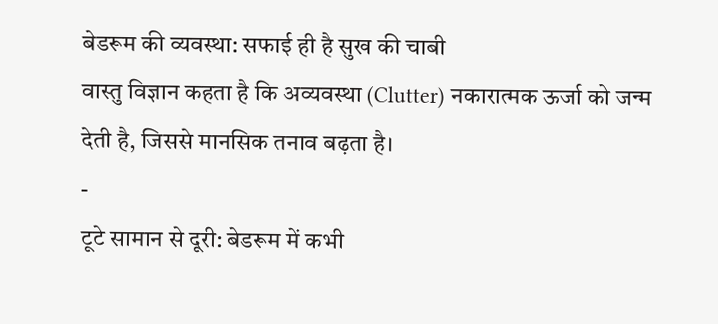बेडरूम की व्यवस्था: सफाई ही है सुख की चाबी
वास्तु विज्ञान कहता है कि अव्यवस्था (Clutter) नकारात्मक ऊर्जा को जन्म देती है, जिससे मानसिक तनाव बढ़ता है।
-
टूटे सामान से दूरी: बेडरूम में कभी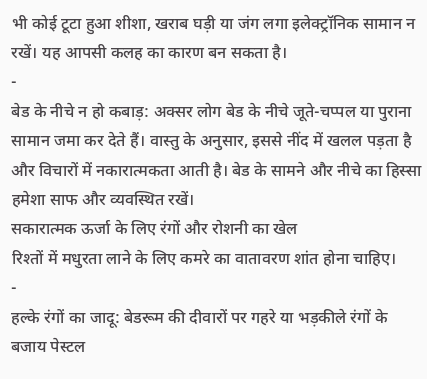भी कोई टूटा हुआ शीशा, खराब घड़ी या जंग लगा इलेक्ट्रॉनिक सामान न रखें। यह आपसी कलह का कारण बन सकता है।
-
बेड के नीचे न हो कबाड़: अक्सर लोग बेड के नीचे जूते-चप्पल या पुराना सामान जमा कर देते हैं। वास्तु के अनुसार, इससे नींद में खलल पड़ता है और विचारों में नकारात्मकता आती है। बेड के सामने और नीचे का हिस्सा हमेशा साफ और व्यवस्थित रखें।
सकारात्मक ऊर्जा के लिए रंगों और रोशनी का खेल
रिश्तों में मधुरता लाने के लिए कमरे का वातावरण शांत होना चाहिए।
-
हल्के रंगों का जादू: बेडरूम की दीवारों पर गहरे या भड़कीले रंगों के बजाय पेस्टल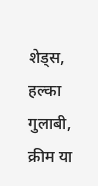शेड्स, हल्का गुलाबी, क्रीम या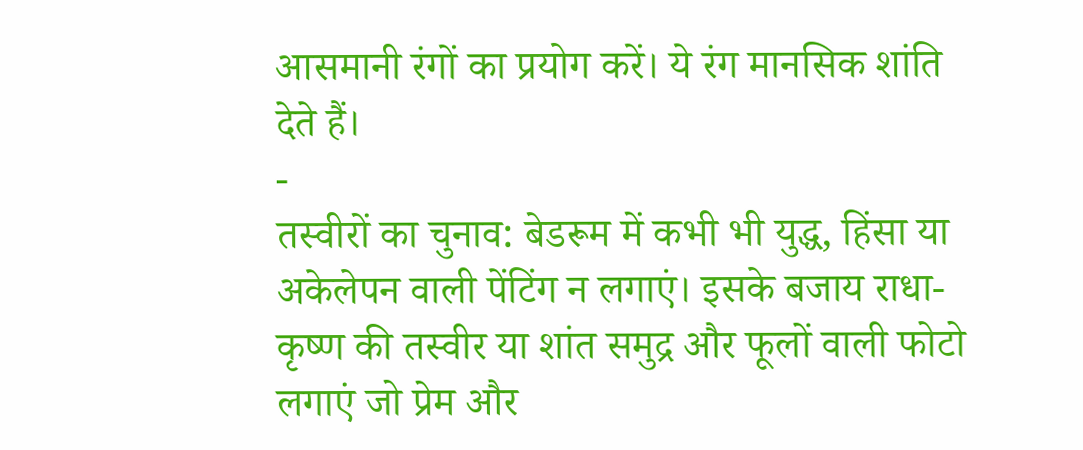आसमानी रंगों का प्रयोग करें। ये रंग मानसिक शांति देते हैं।
-
तस्वीरों का चुनाव: बेडरूम में कभी भी युद्ध, हिंसा या अकेलेपन वाली पेंटिंग न लगाएं। इसके बजाय राधा-कृष्ण की तस्वीर या शांत समुद्र और फूलों वाली फोटो लगाएं जो प्रेम और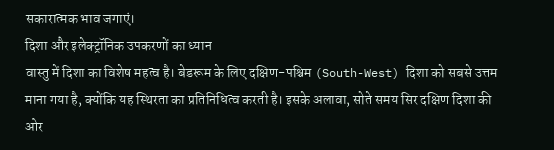सकारात्मक भाव जगाएं।
दिशा और इलेक्ट्रॉनिक उपकरणों का ध्यान
वास्तु में दिशा का विशेष महत्व है। बेडरूम के लिए दक्षिण-पश्चिम (South-West) दिशा को सबसे उत्तम माना गया है, क्योंकि यह स्थिरता का प्रतिनिधित्व करती है। इसके अलावा, सोते समय सिर दक्षिण दिशा की ओर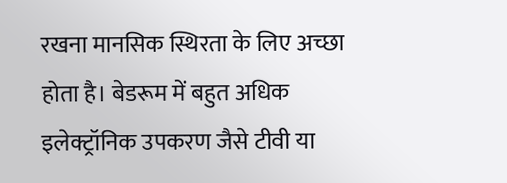रखना मानसिक स्थिरता के लिए अच्छा होता है। बेडरूम में बहुत अधिक इलेक्ट्रॉनिक उपकरण जैसे टीवी या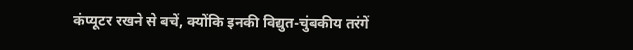कंप्यूटर रखने से बचें, क्योंकि इनकी विद्युत-चुंबकीय तरंगें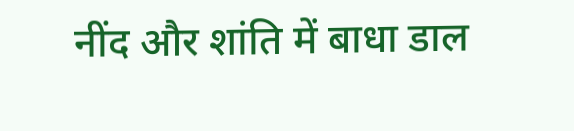नींद और शांति में बाधा डाल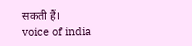सकती हैं।
voice of india